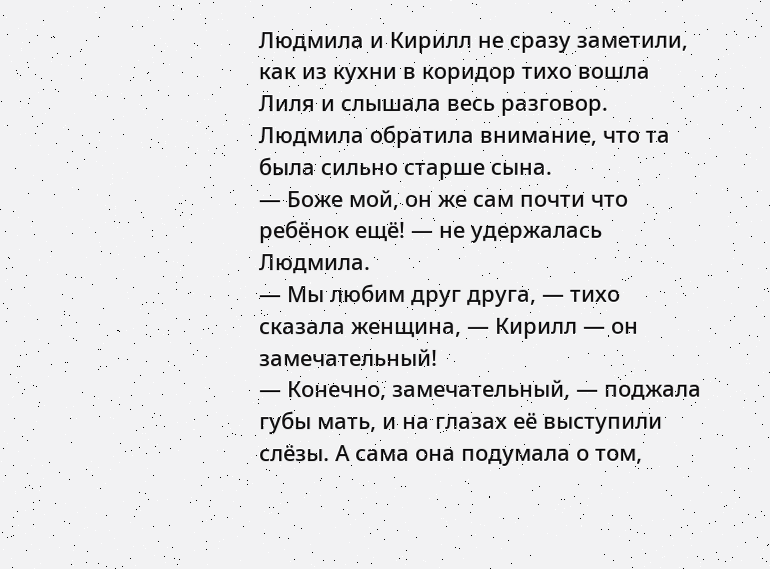Людмила и Кирилл не сразу заметили, как из кухни в коридор тихо вошла Лиля и слышала весь разговор. Людмила обратила внимание, что та была сильно старше сына.
— Боже мой, он же сам почти что ребёнок ещё! — не удержалась Людмила.
— Мы любим друг друга, — тихо сказала женщина, — Кирилл — он замечательный!
— Конечно, замечательный, — поджала губы мать, и на глазах её выступили слёзы. А сама она подумала о том,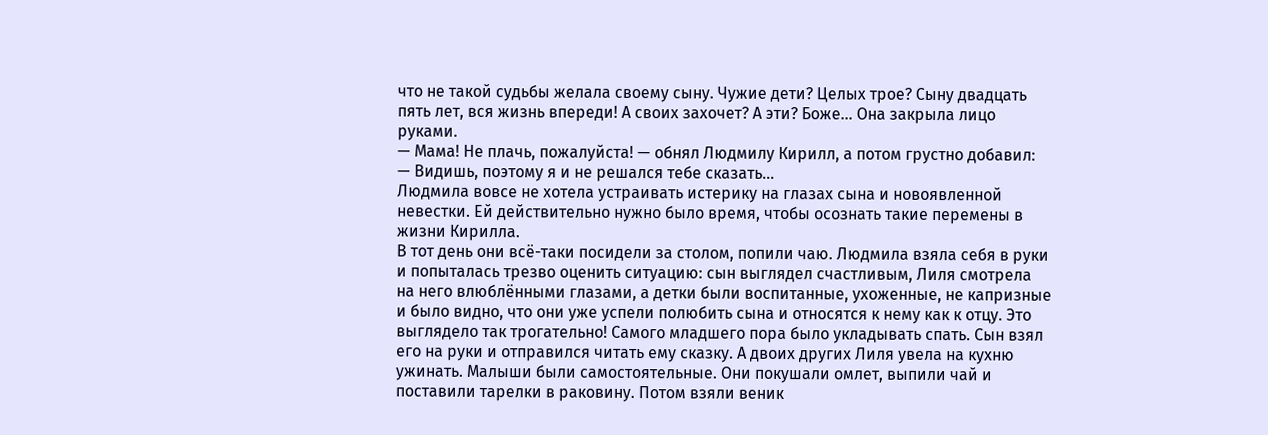что не такой судьбы желала своему сыну. Чужие дети? Целых трое? Сыну двадцать пять лет, вся жизнь впереди! А своих захочет? А эти? Боже… Она закрыла лицо руками.
— Мама! Не плачь, пожалуйста! — обнял Людмилу Кирилл, а потом грустно добавил:
— Видишь, поэтому я и не решался тебе сказать…
Людмила вовсе не хотела устраивать истерику на глазах сына и новоявленной невестки. Ей действительно нужно было время, чтобы осознать такие перемены в жизни Кирилла.
В тот день они всё-таки посидели за столом, попили чаю. Людмила взяла себя в руки и попыталась трезво оценить ситуацию: сын выглядел счастливым, Лиля смотрела на него влюблёнными глазами, а детки были воспитанные, ухоженные, не капризные и было видно, что они уже успели полюбить сына и относятся к нему как к отцу. Это выглядело так трогательно! Самого младшего пора было укладывать спать. Сын взял его на руки и отправился читать ему сказку. А двоих других Лиля увела на кухню ужинать. Малыши были самостоятельные. Они покушали омлет, выпили чай и поставили тарелки в раковину. Потом взяли веник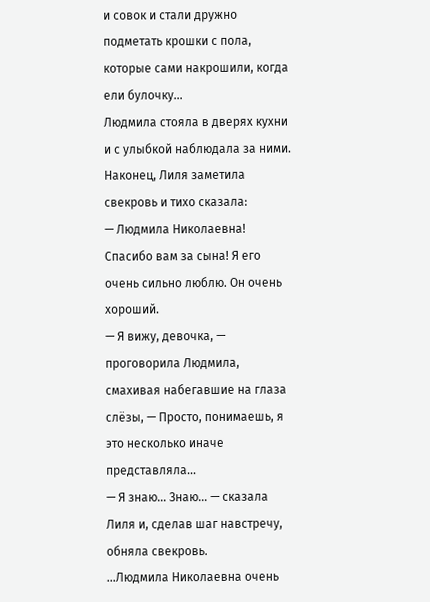и совок и стали дружно подметать крошки с пола, которые сами накрошили, когда ели булочку…
Людмила стояла в дверях кухни и с улыбкой наблюдала за ними. Наконец, Лиля заметила свекровь и тихо сказала:
— Людмила Николаевна! Спасибо вам за сына! Я его очень сильно люблю. Он очень хороший.
— Я вижу, девочка, — проговорила Людмила, смахивая набегавшие на глаза слёзы, — Просто, понимаешь, я это несколько иначе представляла…
— Я знаю… Знаю… — сказала Лиля и, сделав шаг навстречу, обняла свекровь.
…Людмила Николаевна очень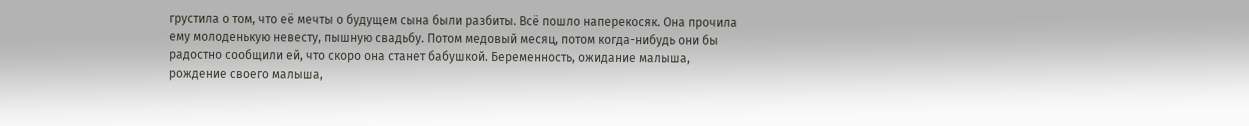грустила о том, что её мечты о будущем сына были разбиты. Всё пошло наперекосяк. Она прочила ему молоденькую невесту, пышную свадьбу. Потом медовый месяц, потом когда-нибудь они бы радостно сообщили ей, что скоро она станет бабушкой. Беременность, ожидание малыша, рождение своего малыша,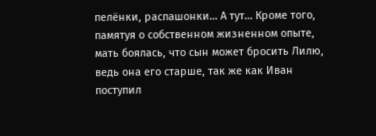пелёнки, распашонки… А тут… Кроме того, памятуя о собственном жизненном опыте, мать боялась, что сын может бросить Лилю, ведь она его старше, так же как Иван поступил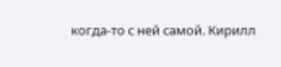когда-то с ней самой. Кирилл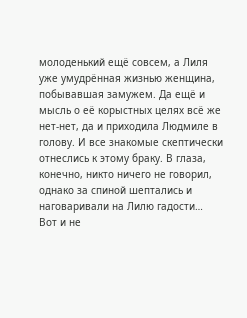молоденький ещё совсем, а Лиля уже умудрённая жизнью женщина, побывавшая замужем. Да ещё и мысль о её корыстных целях всё же нет-нет, да и приходила Людмиле в голову. И все знакомые скептически отнеслись к этому браку. В глаза, конечно, никто ничего не говорил, однако за спиной шептались и наговаривали на Лилю гадости…
Вот и не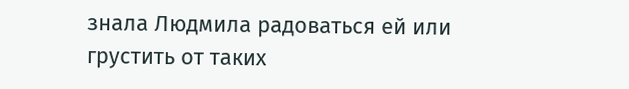знала Людмила радоваться ей или грустить от таких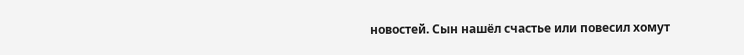новостей. Сын нашёл счастье или повесил хомут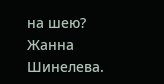на шею?
Жанна Шинелева.